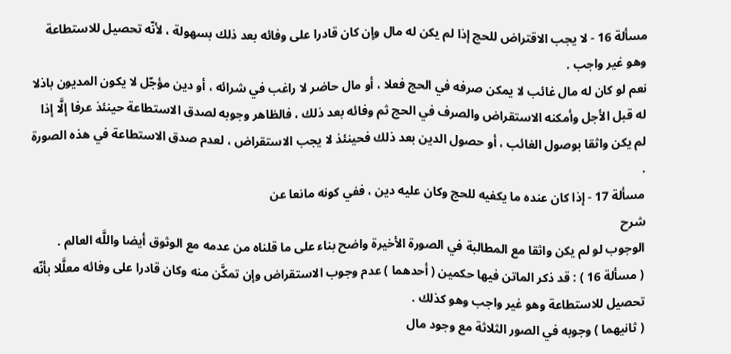مسألة 16 - لا يجب الاقتراض للحج إذا لم يكن له مال وإن كان قادرا على وفائه بعد ذلك بسهولة ، لأنّه تحصيل للاستطاعة وهو غير واجب .
نعم لو كان له مال غائب لا يمكن صرفه في الحج فعلا ، أو مال حاضر لا راغب في شرائه ، أو دين مؤجّل لا يكون المديون باذلا له قبل الأجل وأمكنه الاستقراض والصرف في الحج ثم وفائه بعد ذلك ، فالظاهر وجوبه لصدق الاستطاعة حينئذ عرفا إلَّا إذا لم يكن واثقا بوصول الغائب ، أو حصول الدين بعد ذلك فحينئذ لا يجب الاستقراض ، لعدم صدق الاستطاعة في هذه الصورة .
مسألة 17 - إذا كان عنده ما يكفيه للحج وكان عليه دين ، ففي كونه مانعا عن
شرح
الوجوب لو لم يكن واثقا مع المطالبة في الصورة الأخيرة واضح بناء على ما قلناه من عدمه مع الوثوق أيضا واللَّه العالم .
( مسألة 16 ) : قد ذكر الماتن فيها حكمين ( أحدهما ) عدم وجوب الاستقراض وإن تمكَّن منه وكان قادرا على وفائه معلَّلا بأنّه تحصيل للاستطاعة وهو غير واجب وهو كذلك .
( ثانيهما ) وجوبه في الصور الثلاثة مع وجود مال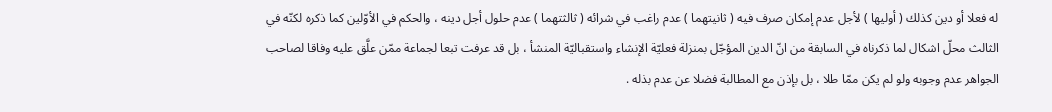له فعلا أو دين كذلك ( أوليها ) لأجل عدم إمكان صرف فيه ( ثانيتهما ) عدم راغب في شرائه ( ثالثتهما ) عدم حلول أجل دينه ، والحكم في الأوّلين كما ذكره لكنّه في الثالث محلّ اشكال لما ذكرناه في السابقة من انّ الدين المؤجّل بمنزلة فعليّة الإنشاء واستقباليّة المنشأ ، بل قد عرفت تبعا لجماعة ممّن علَّق عليه وفاقا لصاحب الجواهر عدم وجوبه ولو لم يكن ممّا طلا ، بل بإذن مع المطالبة فضلا عن عدم بذله .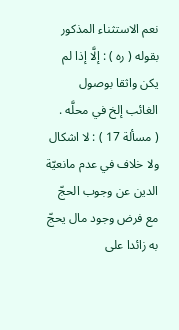نعم الاستثناء المذكور بقوله ( ره ) : إلَّا إذا لم يكن واثقا بوصول الغائب إلخ في محلَّه .
( مسألة 17 ) : لا اشكال ولا خلاف في عدم مانعيّة الدين عن وجوب الحجّ مع فرض وجود مال يحجّ به زائدا على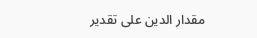مقدار الدين على تقدير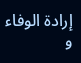إرادة الوفاء
و